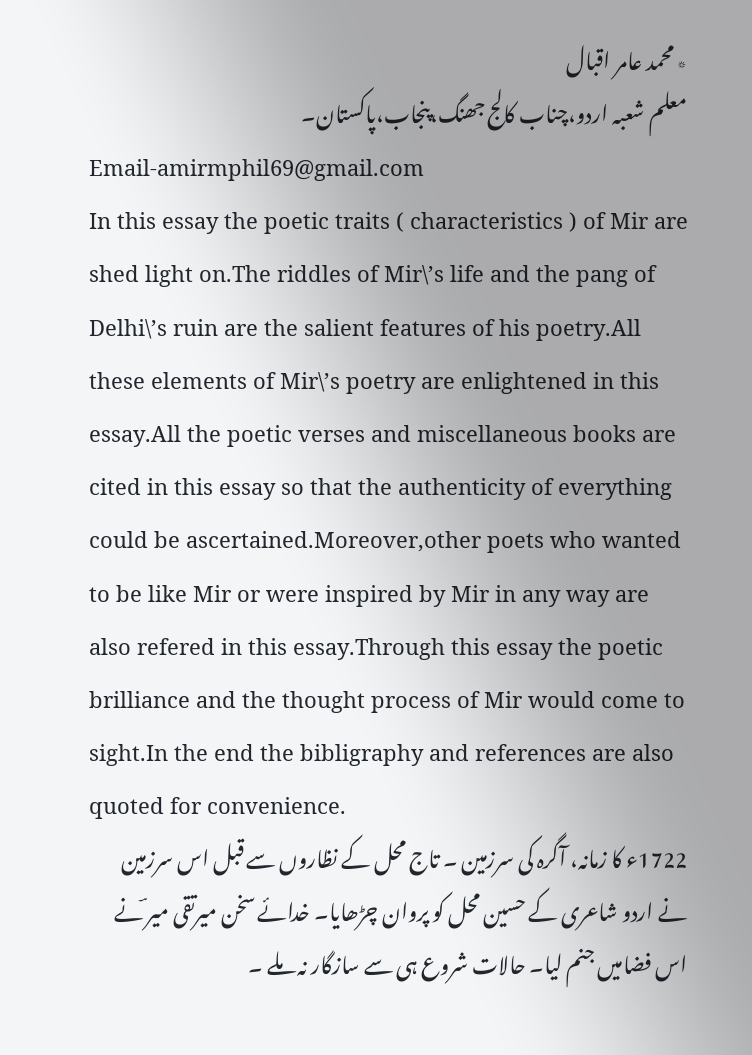٭ محمد عامر اقبال
معلم شعبہ اردو،چناب کالج جھنگ،پنجاب،پاکستان۔
Email-amirmphil69@gmail.com
In this essay the poetic traits ( characteristics ) of Mir are shed light on.The riddles of Mir\’s life and the pang of Delhi\’s ruin are the salient features of his poetry.All these elements of Mir\’s poetry are enlightened in this essay.All the poetic verses and miscellaneous books are cited in this essay so that the authenticity of everything could be ascertained.Moreover,other poets who wanted to be like Mir or were inspired by Mir in any way are also refered in this essay.Through this essay the poetic brilliance and the thought process of Mir would come to sight.In the end the bibligraphy and references are also quoted for convenience.
1722ء کا زمانہ، آگرہ کی سرزمین ۔ تاج محل کے نظاروں سے قبل اس سرزمین نے اردو شاعری کے حسین محل کو پروان چڑھایا۔ خدائے سخن میرتقی میر ؔنے اس فضامیں جنم لیا۔ حالات شروع ہی سے سازگار نہ ملے ۔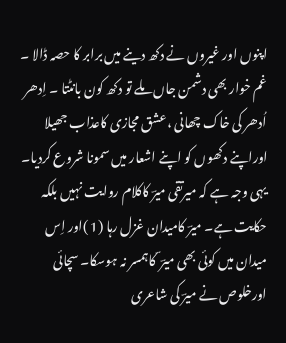اپنوں اور غیروں نے دکھ دینے میں برابر کا حصہ ڈالا ۔ غم خوار بھی دشمن جاں ملے تو دکھ کون بانٹتا ۔ اِدھر اُدھر کی خاک چھانی ،عشق مجازی کاعذاب جھیلا اوراپنے دکھوں کو اپنے اشعار میں سمونا شروع کردیا۔ یہی وجہ ہے کہ میرتقی میرؔ کاکلام روایت نہیں بلکہ حکایت ہے۔ میرؔ کامیدان غزل رہا (1 )اور اِس میدان میں کوئی بھی میرؔ ؔ کاہمسر نہ ہوسکا۔ سچائی اورخلوص نے میرؔ کی شاعری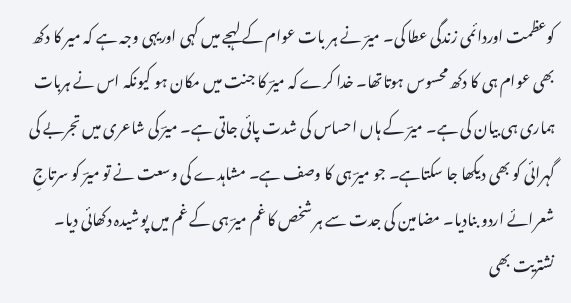کوعظمت اوردائمی زندگی عطا کی۔ میرؔ نے ہر بات عوام کے لہجے میں کہی اوریہی وجہ ہے کہ میر کا دکھ بھی عوام ہی کا دکھ محسوس ہوتاتھا۔ خدا کرے کہ میرؔ کا جنت میں مکان ہو کیونکہ اس نے ہربات ہماری ہی بیان کی ہے۔ میرؔ کے ہاں احساس کی شدت پائی جاتی ہے۔ میرؔ کی شاعری میں تجربے کی گہرائی کو بھی دیکھا جا سکتاہے۔ جو میرؔ ہی کا وصف ہے۔ مشاہدے کی وسعت نے تو میرؔ کو سرتاجِ شعرائے اردو بنادیا۔ مضامین کی جدت سے ہر شخص کا غم میرؔ ہی کے غم میں پوشیدہ دکھائی دیا۔ نشتریت بھی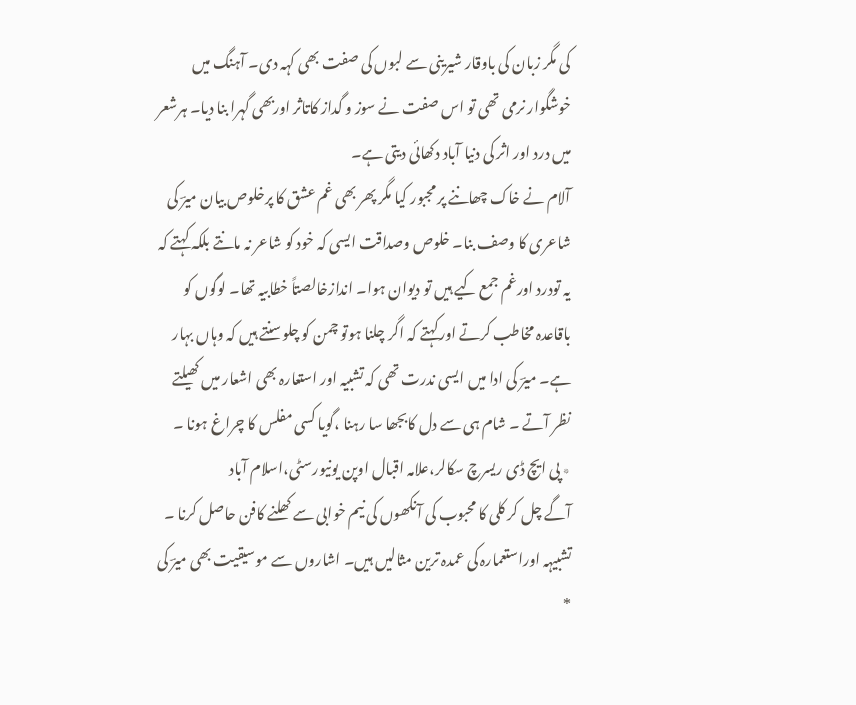کی مگر زبان کی باوقار شیرینی سے لبوں کی صفت بھی کہہ دی۔ آہنگ میں خوشگوار نرمی تھی تو اس صفت نے سوز و گداز کاتاثر اوربھی گہرا بنا دیا۔ ہرشعر میں درد اور اثر کی دنیا آباد دکھائی دیتی ہے۔
آلام نے خاک چھاننے پر مجبور کیا مگر پھر بھی غم عشق کا پرخلوص بیان میرؔ کی شاعری کا وصف بنا۔ خلوص وصداقت ایسی کہ خود کو شاعر نہ مانتے بلکہ کہتے کہ یہ تودرد اورغم جمع کیے ہیں تو دیوان ہوا۔ اندازخالصتاً خطابیہ تھا۔ لوگوں کو باقاعدہ مخاطب کرتے اورکہتے کہ اگر چلنا ہوتو چمن کو چلوسنتے ہیں کہ وہاں بہار ہے۔ میرؔ کی ادا میں ایسی ندرت تھی کہ تشبیہ اور استعارہ بھی اشعار میں کھیلتے نظر آتے ۔ شام ہی سے دل کابجھا سا رہنا ،گویا کسی مفلس کا چراغ ہونا ۔
٭ پی ایچ ڈی ریسرچ سکالر،علامہ اقبال اوپن یونیورسٹی،اسلام آباد
آگے چل کر کلی کا محبوب کی آنکھوں کی نیم خوابی سے کھلنے کافن حاصل کرنا ۔ تشبیہہ اوراستعمارہ کی عمدہ ترین مثالیں ہیں۔ اشاروں سے موسیقیت بھی میرؔ کی
*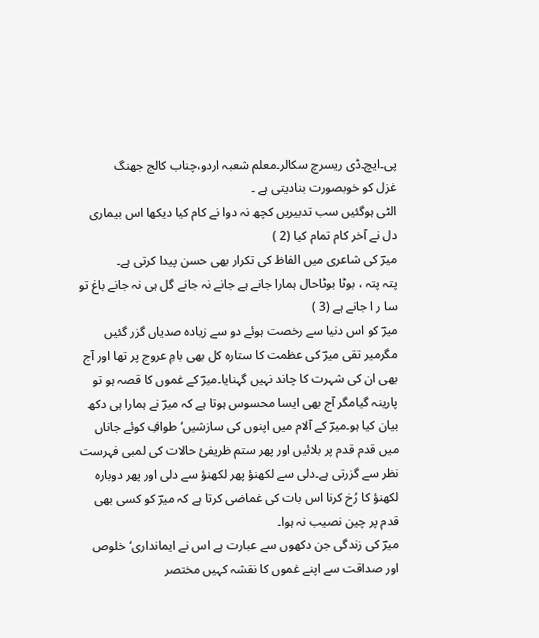پی۔ایچ۔ڈی ریسرچ سکالر۔معلم شعبہ اردو،چناب کالج جھنگ
غزل کو خوبصورت بنادیتی ہے ۔
الٹی ہوگئیں سب تدبیریں کچھ نہ دوا نے کام کیا دیکھا اس بیماری دل نے آخر کام تمام کیا (2 )
میرؔ کی شاعری میں الفاظ کی تکرار بھی حسن پیدا کرتی ہے۔
پتہ پتہ ، بوٹا بوٹاحال ہمارا جانے ہے جانے نہ جانے گل ہی نہ جانے باغ تو سا ر ا جانے ہے (3 )
میرؔ کو اس دنیا سے رخصت ہوئے دو سے زیادہ صدیاں گزر گئیں مگرمیر تقی میرؔ کی عظمت کا ستارہ کل بھی بامِ عروج پر تھا اور آج بھی ان کی شہرت کا چاند نہیں گہنایا۔میرؔ کے غموں کا قصہ ہو تو پارینہ گیامگر آج بھی ایسا محسوس ہوتا ہے کہ میرؔ نے ہمارا ہی دکھ بیان کیا ہو۔میرؔ کے آلام میں اپنوں کی سازشیں‘طوافِ کوئے جاناں میں قدم قدم پر بلائیں اور پھر ستم ظریفیٔ حالات کی لمبی فہرست نظر سے گزرتی ہے۔دلی سے لکھنؤ پھر لکھنؤ سے دلی اور پھر دوبارہ لکھنؤ کا رُخ کرنا اس بات کی غماضی کرتا ہے کہ میرؔ کو کسی بھی قدم پر چین نصیب نہ ہوا۔
میرؔ کی زندگی جن دکھوں سے عبارت ہے اس نے ایمانداری‘خلوص اور صداقت سے اپنے غموں کا نقشہ کہیں مختصر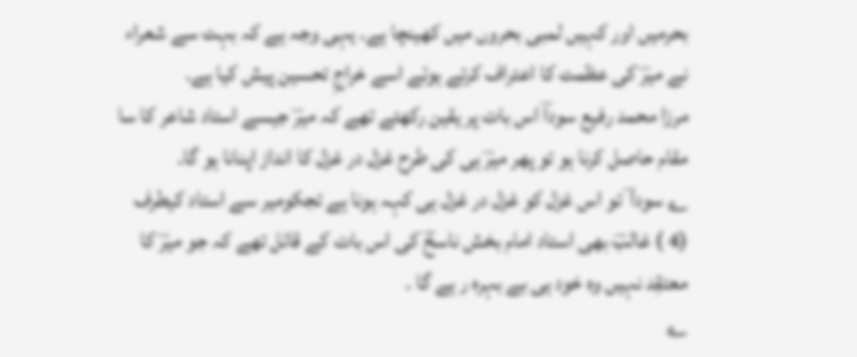بحرمیں اور کہیں لمبی بحروں میں کھینچا ہے۔ یہی وجہ ہے کہ بہت سے شعراء نے میرؔ کی عظمت کا اعتراف کرتے ہوئے اسے خراجِ تحسین پیش کیا ہے۔
مرزا محمد رفیع سوداؔ اس بات پر یقین رکھتے تھے کہ میرؔ جیسے استاد شاعر کا سا مقام حاصل کرنا ہو تو پھر میرؔ ہی کی طرح غزل در غزل کا انداز اپنانا ہو گا۔
؎ سودا ؔ تو اس غزل کو غزل در غزل ہی کہہ ہونا ہے تجکومیر سے استاد کیطرف (4 ) غالبؔ بھی استاد امام بخش ناسخؔ کی اس بات کے قائل تھے کہ جو میرؔ کا معتقِد نہیں وہ خود ہی بے بہرہ ر ہے گا ۔
؎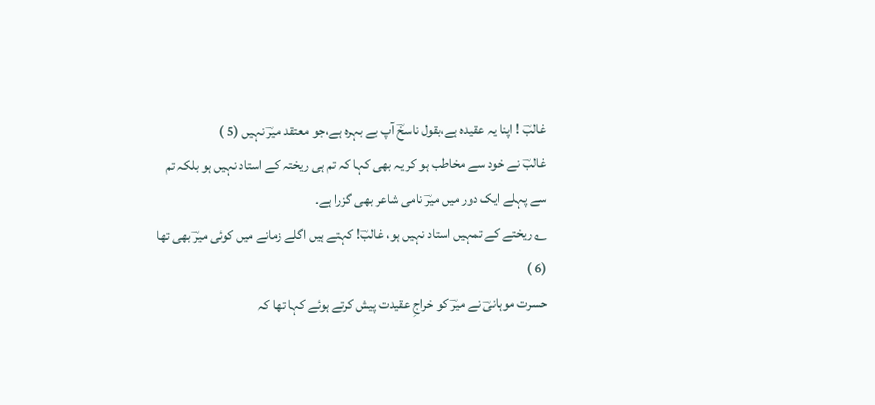غالبؔ ! اپنا یہ عقیدہ ہے،بقول ناسخؔ آپ بے بہرہ ہے،جو معتقد میرؔ نہیں (5 )
غالبؔ نے خود سے مخاطب ہو کر یہ بھی کہا کہ تم ہی ریختہ کے استاد نہیں ہو بلکہ تم سے پہلے ایک دور میں میرؔ نامی شاعر بھی گزرا ہے۔
؎ ریختے کے تمہیں استاد نہیں ہو، غالبؔ! کہتے ہیں اگلے زمانے میں کوئی میرؔ بھی تھا (6 )
حسرت موہانیؔ نے میرؔ کو خراجِ عقیدت پیش کرتے ہوئے کہا تھا کہ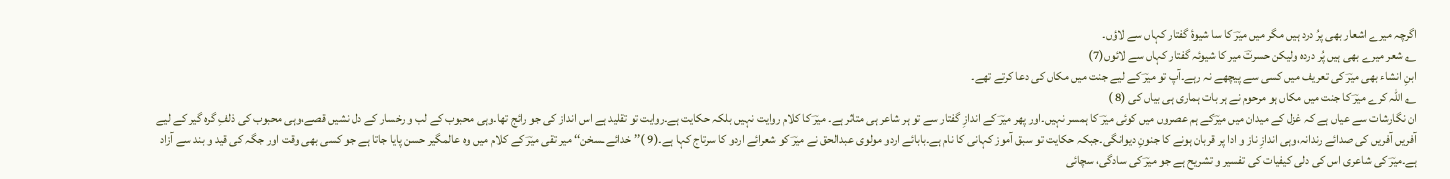اگرچہ میرے اشعار بھی پرُ درد ہیں مگر میں میرؔ کا سا شیوۂ گفتار کہاں سے لاؤں۔
؎ شعر میرے بھی ہیں پُر دردہ ولیکن حسرتؔ میر کا شیوئہ گفتار کہاں سے لائوں(7)
ابنِ انشاء بھی میرؔ کی تعریف میں کسی سے پیچھے نہ رہے۔آپ تو میرؔ کے لیے جنت میں مکاں کی دعا کرتے تھے۔
؎ اللہ کرے میرؔ کا جنت میں مکاں ہو مرحوم نے ہر بات ہماری ہی بیاں کی (8 )
ان نگارشات سے عیاں ہے کہ غزل کے میدان میں میرؔکے ہم عصروں میں کوئی میرؔ کا ہمسر نہیں۔اور پھر میرؔ کے اندازِ گفتار سے تو ہر شاعر ہی متاثر ہے۔ میرؔ کا کلام روایت نہیں بلکہ حکایت ہے۔روایت تو تقلید ہے اس انداز کی جو رائج تھا۔وہی محبوب کے لب و رخسار کے دل نشیں قصے،وہی محبوب کی ذلفِ گرہ گیر کے لیے آفریں آفریں کی صدائے رندانہ،وہی اندازِ ناز و ادا پر قربان ہونے کا جنونِ دیوانگی۔جبکہ حکایت تو سبق آموز کہانی کا نام ہے۔بابائے اردو مولوی عبدالحق نے میرؔ کو شعرائے اردو کا سرتاج کہا ہے۔(9 )’’ خدائے ـسخن‘‘ میر تقی میرؔ کے کلام میں وہ عالمگیر حسن پایا جاتا ہے جو کسی بھی وقت اور جگہ کی قید و بند سے آزاد ہے۔میرؔ کی شاعری اس کی دلی کیفیات کی تفسیر و تشریح ہے جو میرؔ کی سادگی، سچائی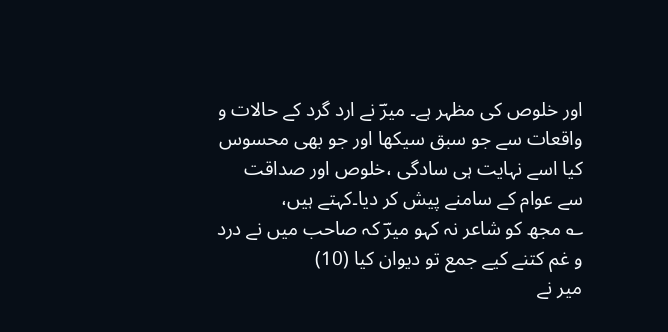اور خلوص کی مظہر ہے۔ میرؔ نے ارد گرد کے حالات و واقعات سے جو سبق سیکھا اور جو بھی محسوس کیا اسے نہایت ہی سادگی ،خلوص اور صداقت سے عوام کے سامنے پیش کر دیا۔کہتے ہیں،
؎ مجھ کو شاعر نہ کہو میرؔ کہ صاحب میں نے درد و غم کتنے کیے جمع تو دیوان کیا (10)
میر نے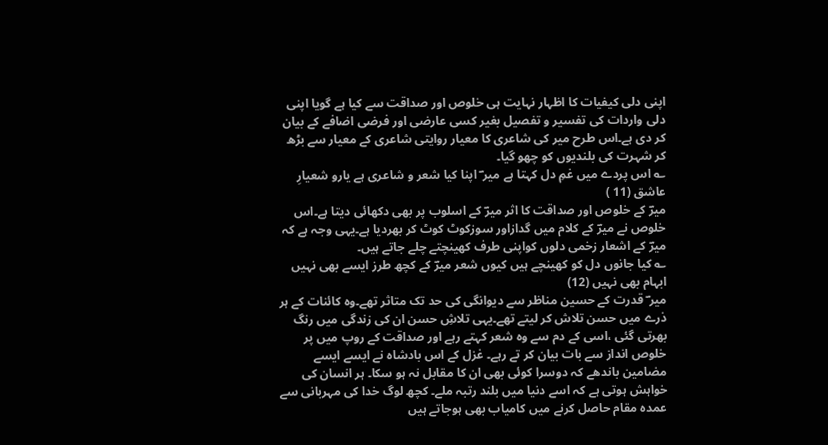اپنی دلی کیفیات کا اظہار نہایت ہی خلوص اور صداقت سے کیا ہے گویا اپنی دلی واردات کی تفسیر و تفصیل بغیر کسی عارضی اور فرضی اضافے کے بیان کر دی ہے۔اس طرح میر کی شاعری کا معیار روایتی شاعری کے معیار سے بڑھ کر شہرت کی بلندیوں کو چھو گیا۔
؎ اس پردے میں غمِ دل کہتا ہے میر ؔ اپنا کیا شعر و شاعری ہے یارو شعیارِ عاشق (11 )
میرؔ کے خلوص اور صداقت کا اثر میرؔ کے اسلوب پر بھی دکھائی دیتا ہے۔اس خلوص نے میرؔ کے کلام میں گدازاور سوزکوٹ کوٹ کر بھردیا ہے۔یہی وجہ ہے کہ میرؔ کے اشعار زخمی دلوں کواپنی طرف کھینچتے چلے جاتے ہیں۔
؎ کیا جانوں دل کو کھینچے ہیں کیوں شعر میرؔ کے کچھ طرز ایسے بھی نہیں ابہام بھی نہیں (12)
میر ؔ قدرت کے حسین مناظر سے دیوانگی کی حد تک متاثر تھے۔وہ کائنات کے ہر ذرے میں حسن تلاش کر لیتے تھے۔یہی تلاشِ حسن ان کی زندگی میں رنگ بھرتی گئی ،اسی کے دم سے وہ شعر کہتے رہے اور صداقت کے روپ میں پر خلوص انداز سے بات بیان کر تے رہے۔ غزل کے اس بادشاہ نے ایسے ایسے مضامین باندھے کہ دوسرا کوئی بھی ان کا مقابل نہ ہو سکا۔ ہر انسان کی خواہش ہوتی ہے کہ اسے دنیا میں بلند رتبہ ملے۔ کچھ لوگ خدا کی مہربانی سے عمدہ مقام حاصل کرنے میں کامیاب بھی ہوجاتے ہیں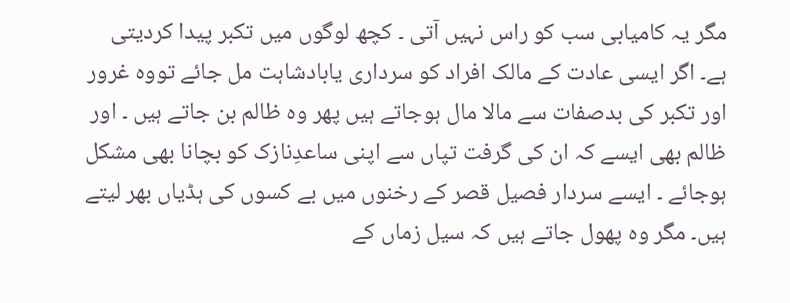مگر یہ کامیابی سب کو راس نہیں آتی ۔ کچھ لوگوں میں تکبر پیدا کردیتی ہے۔ اگر ایسی عادت کے مالک افراد کو سرداری یابادشاہت مل جائے تووہ غرور اور تکبر کی بدصفات سے مالا مال ہوجاتے ہیں پھر وہ ظالم بن جاتے ہیں ۔ اور ظالم بھی ایسے کہ ان کی گرفت تپاں سے اپنی ساعدِنازک کو بچانا بھی مشکل ہوجائے ۔ ایسے سردار فصیل قصر کے رخنوں میں بے کسوں کی ہڈیاں بھر لیتے ہیں۔ مگر وہ پھول جاتے ہیں کہ سیل زماں کے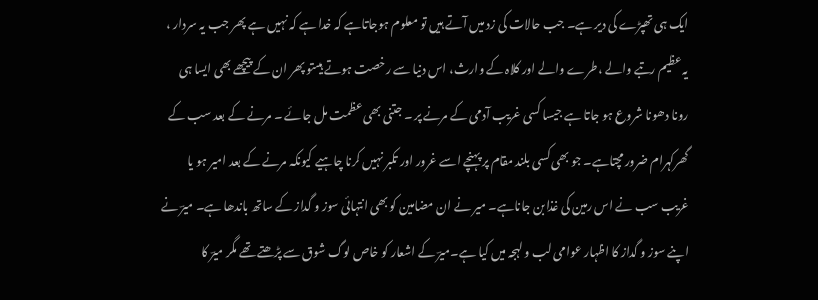ایک ہی تھپڑے کی دیر ہے۔ جب حالات کی زد میں آتے ہیں تو معلوم ہوجاتاہے کہ خدا ہے کہ نہیں ہے پھر جب یہ سردار ، یہ عظیم رتبے والے ،طرے والے اور کلاہ کے وارث، اس دنیا سے رخصت ہوتے ہیںتو پھر ان کے پیچھے بھی ایسا ہی رونا دھونا شروع ہو جاتا ہے جیسا کسی غریب آدمی کے مرنے پر ۔ جتنی بھی عظمت مل جائے ۔ مرنے کے بعد سب کے گھرکہرام ضرور مچتاہے۔ جو بھی کسی بلند مقام پر پہنچے اسے غرور اور تکبر نہیں کرنا چاہیے کیونکہ مرنے کے بعد امیر ہو یا غریب سب نے اس رمین کی غذابن جاناہے۔ میر نے ان مضامین کو بھی انتہائی سوز و گداز کے ساتھ باندھا ہے۔ میرؔ نے اپنے سوز و گداز کا اظہار عوامی لب و لہجہ میں کیا ہے۔میرؔ کے اشعار کو خاص لوگ شوق سے پڑھتے تھے مگر میرؔ کا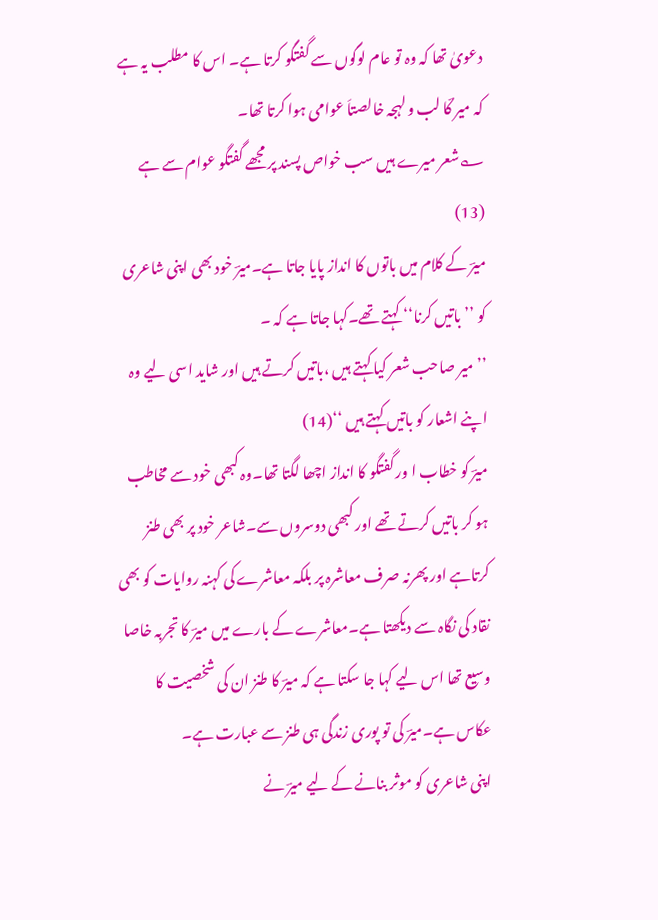دعویٰ تھا کہ وہ تو عام لوگوں سے گفتگو کرتا ہے۔ اس کا مطلب یہ ہے کہ میر ؔکا لب و لہجہ خالصتاَ عوامی ہوا کرتا تھا۔
؎شعر میرے ہیں سب خواص پسند پر مجھے گفتگو عوام سے ہے (13)
میرؔ کے کلام میں باتوں کا انداز پایا جاتا ہے۔میرؔ خود بھی اپنی شاعری کو ’’ باتیں کرنا‘‘ کہتے تھے۔کہا جاتا ہے کہ ۔
’’ میر صاحب شعر کیا کہتے ہیں ،باتیں کرتے ہیں اور شاید اسی لیے وہ اپنے اشعار کو باتیں کہتے ہیں ‘‘(14)
میرؔ کو خطاب ا ور گفتگو کا انداز اچھا لگتا تھا۔وہ کبھی خود سے مخاطب ہو کر باتیں کرتے تھے اور کبھی دوسروں سے۔شاعر خود پر بھی طنز کرتاہے اور پھرنہ صرف معاشرہ پر بلکہ معاشرے کی کہنہ روایات کو بھی نقاد کی نگاہ سے دیکھتا ہے۔معاشرے کے بارے میں میرؔ کا تجربہ خاصا وسیع تھا اس لیے کہا جا سکتا ہے کہ میرؔ کا طنز ان کی شخصیت کا عکاس ہے۔میرؔ کی تو پوری زندگی ہی طنز سے عبارت ہے۔
اپنی شاعری کو موثر بنانے کے لیے میرؔ نے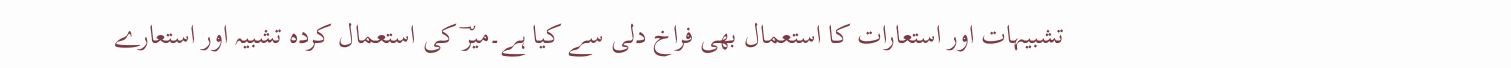تشبیہات اور استعارات کا استعمال بھی فراخ دلی سے کیا ہے۔میرؔ کی استعمال کردہ تشبیہ اور استعارے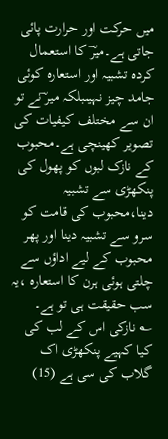میں حرکت اور حرارت پائی جاتی ہے۔میرؔ کا استعمال کردہ تشبیہ اور استعارہ کوئی جامد چیز نہیںبلکہ میر ؔنے تو ان سے مختلف کیفیات کی تصویر کھینچی ہے۔محبوب کے نازک لبوں کو پھول کی پنکھڑی سے تشبیہ دینا،محبوب کی قامت کو سرو سے تشبیہ دینا اور پھر محبوب کے لیے اداؤں سے چلتی ہوئی ہرن کا استعارہ ،یہ سب حقیقت ہی تو ہے۔
؎ نازکی اس کے لب کی کیا کہیے پنکھڑی اک گلاب کی سی ہے (15)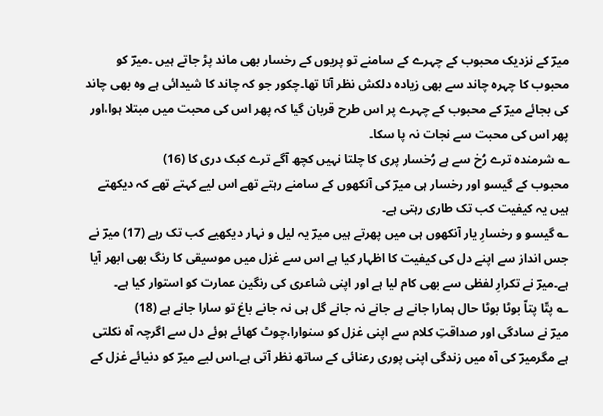میرؔ کے نزدیک محبوب کے چہرے کے سامنے تو پریوں کے رخسار بھی ماند پڑ جاتے ہیں ۔میرؔ کو محبوب کا چہرہ چاند سے بھی زیادہ دلکش نظر آتا تھا۔چکور جو کہ چاند کا شیدائی ہے وہ بھی چاند کی بجائے میرؔ کے محبوب کے چہرے پر اس طرح قربان گیا کہ پھر اس کی محبت میں مبتلا ہوا،اور پھر اس کی محبت سے نجات نہ پا سکا۔
؎ شرمندہ ترے رُخ سے ہے رُخسار پری کا چلتا نہیں کچھ آگے ترے کبک دری کا (16)
محبوب کے گیسو اور رخسار ہی میرؔ کی آنکھوں کے سامنے رہتے تھے اس لیے کہتے تھے کہ دیکھتے ہیں یہ کیفیت کب تک طاری رہتی ہے۔
؎ گیسو و رخسارِ یار آنکھوں ہی میں پھرتے ہیں میرؔ یہ لیل و نہار دیکھیے کب تک رہے (17) میرؔ نے جس انداز سے اپنے دل کی کیفیت کا اظہار کیا ہے اس سے غزل میں موسیقی کا رنگ بھی ابھر آیا ہے۔میرؔ نے تکرارِ لفظی سے بھی کام لیا ہے اور اپنی شاعری کی رنگین عمارت کو استوار کیا ہے۔
؎ پتّا پتاّ بوٹا بوٹا حال ہمارا جانے ہے جانے نہ جانے گل ہی نہ جانے باغ تو سارا جانے ہے (18)
میرؔ نے سادگی اور صداقتِ کلام سے اپنی غزل کو سنوارا،چوٹ کھائے ہوئے دل سے اگرچہ آہ نکلتی ہے مگرمیرؔ کی آہ میں زندگی اپنی پوری رعنائی کے ساتھ نظر آتی ہے۔اس لیے میرؔ کو دنیائے غزل کے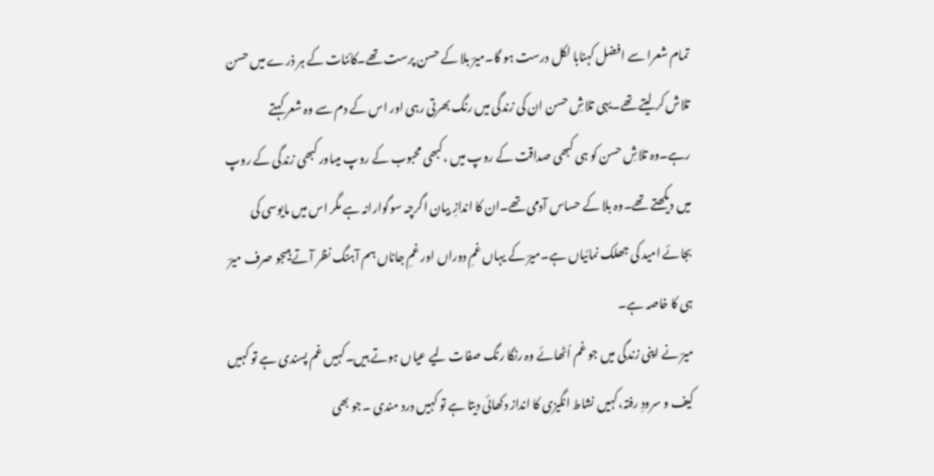تمام شعرا سے افضل کہنابا لکل درست ہو گا۔میرؔ بلا کے حسن پرست تھے۔کائنات کے ہر ذرے میں حسن تلاش کر لیتے تھے۔یہی تلاشِ حسن ان کی زندگی میں رنگ بھرتی رہی اور اس کے دم سے وہ شعر کہتے رہے۔وہ تلاشِ حسن کو ہی کبھی صداقت کے روپ میں ،کبھی محبوب کے روپ میںاور کبھی زندگی کے روپ میں دیکھتے تھے۔وہ بلا کے حساس آدمی تھے۔ان کا اندازِ بیان اگرچہ سوگوارانہ ہے مگر اس میں مایوسی کی بجائے امید کی جھلک نمائیاں ہے۔میرؔ کے یہاں غمِ دوراں اور غمِ جاناں ہم آہنگ نظر آتے ہیںجو صرف میرؔ ہی کا خاصہ ہے۔
میرؔ نے اپنی زندگی میں جو غم اُٹھائے وہ رنگا رنگ صفات لیے عیاں ہوتے ہیں۔کہیں غم پسندی ہے تو کہیں کیف و سرودِ رفتہ،کہیں نشاط انگیزی کا انداز دکھائی دیتا ہے تو کہیں درد مندی ۔جو بھی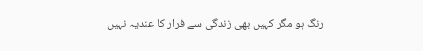رنگ ہو مگر کہیں بھی زندگی سے فرار کا عندیہ نہیں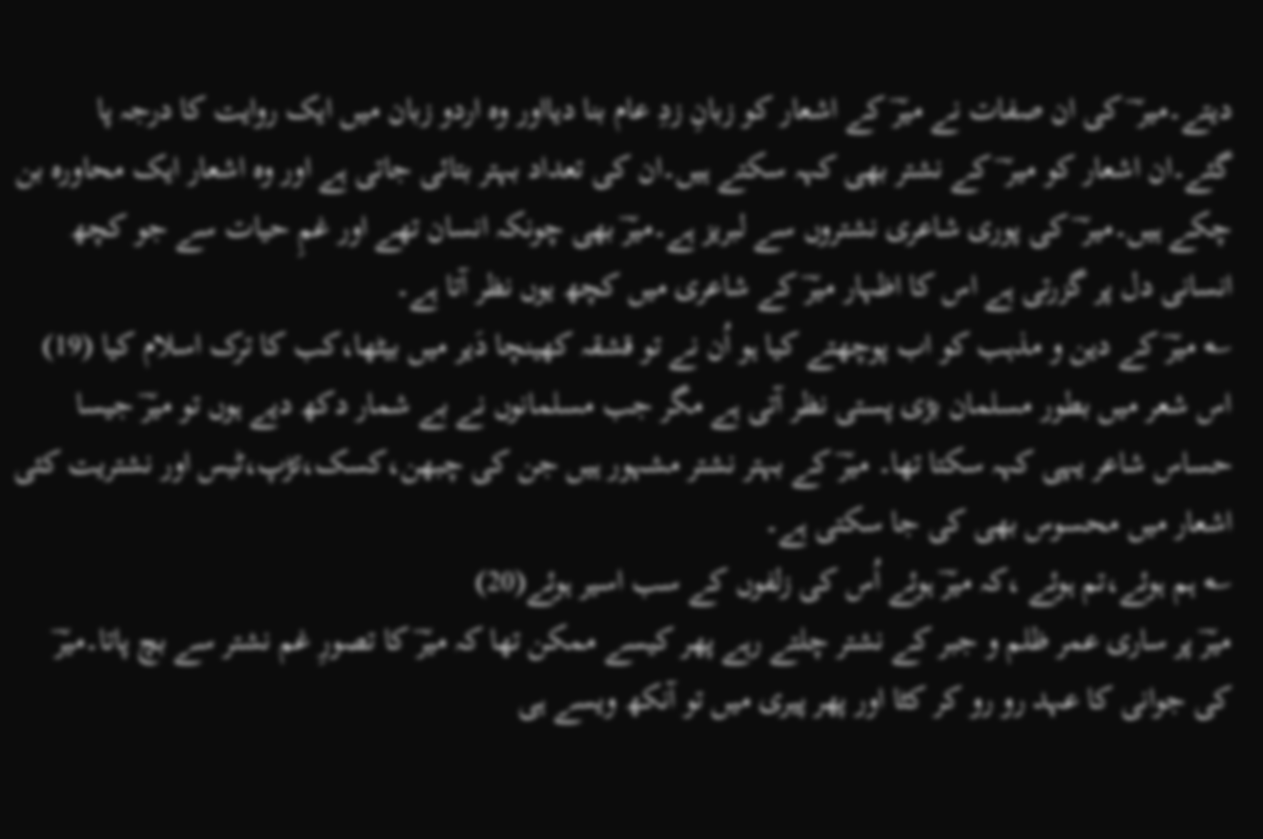دیتے۔میر ؔ کی ان صفات نے میرؔ کے اشعار کو زبانِ زدِ عام بنا دیااور وہ اردو زبان میں ایک روایت کا درجہ پا گئے۔ان اشعار کو میر ؔ کے نشتر بھی کہہ سکتے ہیں۔ان کی تعداد بہتر بتائی جاتی ہے اور وہ اشعار ایک محاورہ بن چکے ہیں۔میر ؔ کی پوری شاعری نشتروں سے لبریز ہے۔میرؔ بھی چونکہ انسان تھے اور غمِ حیات سے جو کچھ انسانی دل پر گزرتی ہے اس کا اظہار میرؔ کے شاعری میں کچھ یوں نظر آتا ہے۔
؎ میرؔ کے دین و مذہب کو اب پوچھتے کیا ہو اُن نے تو قشقہ کھینچا دَیر میں بیٹھا،کب کا ترک اسلام کیا (19)
اس شعر میں بطور مسلمان بڑی پستی نظر آتی ہے مگر جب مسلمانوں نے بے شمار دکھ دیے ہوں تو میرؔ جیسا حساس شاعر یہی کہہ سکتا تھا۔ میرؔ کے بہتر نشتر مشہور ہیں جن کی چبھن،کسک،تڑپ،ٹیس اور نشتریت کئی اشعار میں محسوس بھی کی جا سکتی ہے۔
؎ ہم ہوئے،تم ہوئے ،کہ میرؔ ہوئے اُس کی زلفوں کے سب اسیر ہوئے(20)
میرؔ پر ساری عمر ظلم و جبر کے نشتر چلتے رہے پھر کیسے ممکن تھا کہ میرؔ کا تصورِ غم نشتر سے بچ پاتا۔میرؔ کی جوانی کا عہد رو رو کر کٹا اور پھر پیری میں تو آنکھ ویسے ہی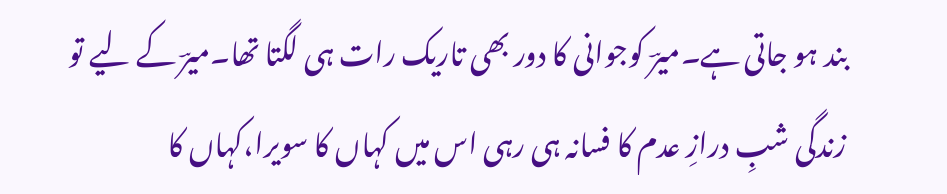بند ہو جاتی ہے۔میرؔ کوجوانی کا دور بھی تاریک رات ہی لگتا تھا۔میرؔ کے لیے تو زندگی شبِ درازِ عدم کا فسانہ ہی رہی اس میں کہاں کا سویرا،کہاں کا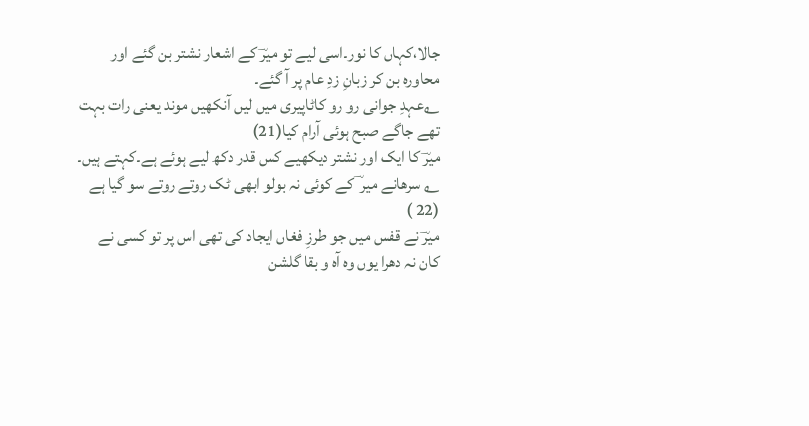جالا،کہاں کا نور۔اسی لیے تو میرؔ کے اشعار نشتر بن گئے اور محاورہ بن کر زبانِ زدِ عام پر آ گئے۔
؎عہدِ جوانی رو رو کاٹاپیری میں لیں آنکھیں موند یعنی رات بہت تھے جاگے صبح ہوئی آرام کیا(21)
میرؔ کا ایک اور نشتر دیکھیے کس قدر دکھ لیے ہوئے ہے۔کہتے ہیں۔
؎ سرھانے میر ؔ کے کوئی نہ بولو ابھی ٹک روتے روتے سو گیا ہے (22 )
میرؔ نے قفس میں جو طرزِ فغاں ایجاد کی تھی اس پر تو کسی نے کان نہ دھرا یوں وہ آہ و بقا گلشن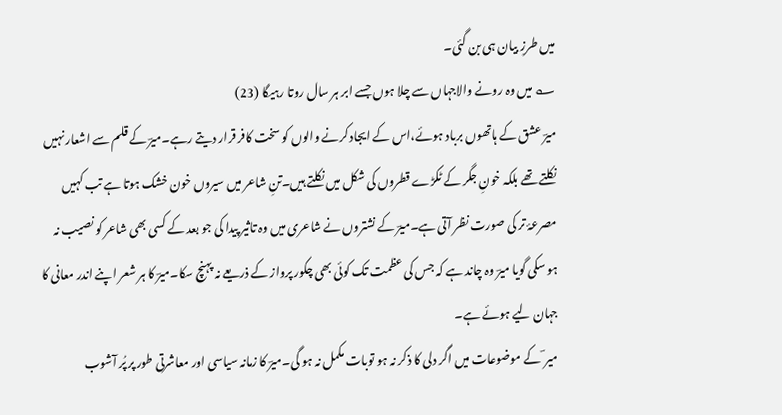میں طرزِ بیان ہی بن گئی۔
؎ میں وہ رونے والاجہاں سے چلا ہوں جسے ابر ہر سال روتا رہیگا (23)
میرؔ عشق کے ہاتھوں برباد ہوئے،اس کے ایجاد کرنے والوں کو سخت کافر قرار دیتے رہے۔میرؔ کے قلم سے اشعار نہیں نکلتے تھے بلکہ خونِ جگر کے ٹکڑے قطروں کی شکل میں نکلتے ہیں۔تنِ شاعر میں سیروں خون خشک ہوتا ہے تب کہیں مصرعۂ تر کی صورت نظر آتی ہے۔میرؔ کے نشتروں نے شاعری میں وہ تاثیر پیدا کی جو بعد کے کسی بھی شاعر کو نصیب نہ ہو سکی گویا میرؔ وہ چاند ہے کہ جس کی عظمت تک کوئی بھی چکور پرواز کے ذریعے نہ پہنچ سکا۔میرؔ کا ہر شعر اپنے اندر معانی کا جہان لیے ہوئے ہے۔
میر ؔ کے موضوعات میں اگر دلی کا ذکر نہ ہو توبات مکمل نہ ہو گی۔میرؔ کا زمانہ سیاسی اور معاشرتی طور پر پُر آشوب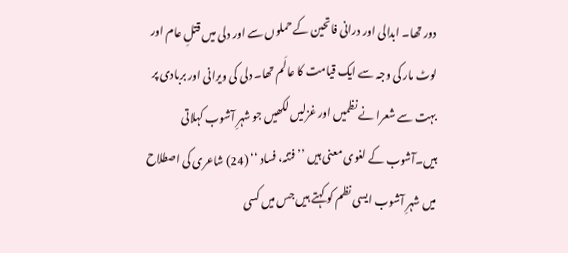دور تھا۔ ابدالی اور درانی فاتحین کے حملوں سے اور دلی میں قتلِ عام اور لوٹ مار کی وجہ سے ایک قیامت کا عالَم تھا۔ دلی کی ویرانی اور بربادی پر بہت سے شعرا نے نظمیں اور غزلیں لکھیں جو شہرِ آشوب کہلاتی ہیں۔آشوب کے لغوی معنی ہیں ’’ فتنہ، فساد ‘‘ (24) شاعری کی اصطلاح میں شہرِ آشوب ایسی نظم کو کہتے ہیں جس میں کسی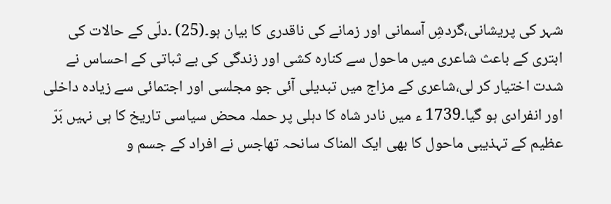شہر کی پریشانی،گردشِ آسمانی اور زمانے کی ناقدری کا بیان ہو۔(25) ۔دلّی کے حالات کی ابتری کے باعث شاعری میں ماحول سے کنارہ کشی اور زندگی کی بے ثباتی کے احساس نے شدت اختیار کر لی،شاعری کے مزاج میں تبدیلی آئی جو مجلسی اور اجتمائی سے زیادہ داخلی اور انفرادی ہو گیا۔1739 ء میں نادر شاہ کا دہلی پر حملہ محض سیاسی تاریخ کا ہی نہیں بَرّ عظیم کے تہذیبی ماحول کا بھی ایک المناک سانحہ تھاجس نے افراد کے جسم و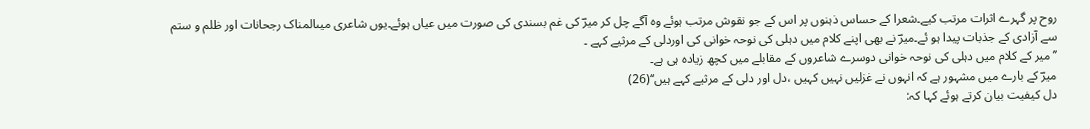روح پر گہرے اثرات مرتب کیے۔شعرا کے حساس ذہنوں پر اس کے جو نقوش مرتب ہوئے وہ آگے چل کر میرؔ کی غم بسندی کی صورت میں عیاں ہوئے۔یوں شاعری میںالمناک رجحانات اور ظلم و ستم سے آزادی کے جذبات پیدا ہو ئے۔میرؔ نے بھی اپنے کلام میں دہلی کی نوحہ خوانی کی اوردلی کے مرثیے کہے ۔
’’ میر کے کلام میں دہلی کی نوحہ خوانی دوسرے شاعروں کے مقابلے میں کچھ زیادہ ہی ہے۔
میرؔ کے بارے میں مشہور ہے کہ انہوں نے غزلیں نہیں کہیں ،دل اور دلی کے مرثیے کہے ہیں‘‘(26)
دل کیفیت بیان کرتے ہوئے کہا کہ: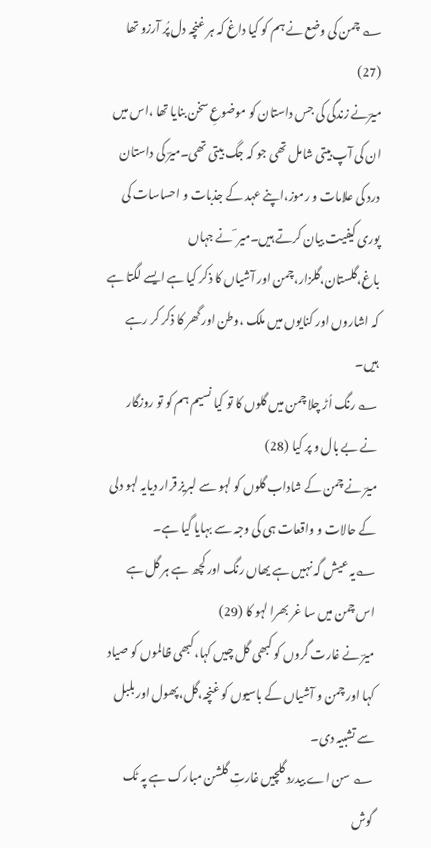؎ چمن کی وضع نے ہم کو کیا داغ کہ ہر غنچہ دل پُر آرزو تھا (27)
میرؔنے زندگی کی جس داستان کو موضوعِ سخن بنایا تھا ،اس میں ان کی آپ بیتی شامل تھی جو کہ جگ بیتی تھی۔میرؔ کی داستان درد کی علامات و رموز،اپنے عہد کے جذبات و احساسات کی پوری کیفیت بیان کرتے ہیں۔میر ؔ نے جہاں باغ،گلستان،گلزار،چمن اور آشیاں کا ذکر کیا ہے ایسے لگتا ہے کہ اشاروں اور کنایوں میں ملک ،وطن اور گھر کا ذکر کر رہے ہیں۔
؎ رنگ اُڑ چلا چمن میں گلوں کا تو کیا نسیم ہم کو تو روزگار نے بے بال و پر کیا (28)
میرؔ نے چمن کے شاداب گلوں کو لہو سے لبریز قرار دیایہ لہو دلی کے حالات و واقعات ہی کی وجہ سے بہایا گیا ہے۔
؎یہ عیش گہ نہیں ہے یھاں رنگ اور کچھ ہے ہر گل ہے اس چمن میں سا غر بھرا لہو کا (29)
میرؔ نے غارت گروں کو کبھی گل چیں کہا،کبھی ظالموں کو صیاد کہا اور چمن و آشیاں کے باسیوں کو غنچہ،گل،پھول اور بلبل سے تشبیہ دی۔
؎ سن اے بیدرد گلچیں غارتِ گلشن مبارک ہے پہ ٹک گوش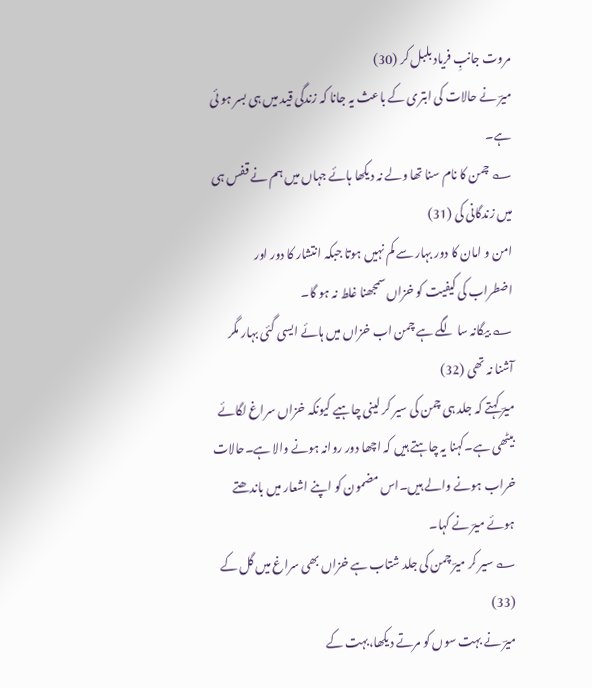مروت جانبِ فریاد بلبل کر (30)
میرؔ نے حالات کی ابتری کے باعث یہ جانا کہ زندگی قید میں ہی بسر ہو ئی ہے۔
؎ چمن کا نام سنا تھا ولے نہ دیکھا ہائے جہاں میں ہم نے قفس ہی میں زندگانی کی (31)
امن و امان کا دور بہار سے کم نہیں ہوتا جبکہ انتشار کا دور اور اضطراب کی کیفیت کو خزاں سمجھنا غلط نہ ہو گا۔
؎ بیگانہ سا لگے ہے چمن اب خزاں میں ہائے ایسی گئی بہار مگر آشنا نہ تھی (32)
میرؔ کہتے کہ جلد ہی چمن کی سیر کر لینی چاہیے کیونکہ خزاں سراغ لگائے بیٹھی ہے۔کہنا یہ چاہتے ہیں کہ اچھا دور روانہ ہونے والا ہے۔حالات خراب ہونے والے ہیں۔اس مضمون کو اپنے اشعار میں باندھتے ہوئے میرؔ نے کہا۔
؎ سیر کر میرؔ چمن کی جلد شتاب ہے خزاں بھی سراغ میں گل کے (33)
میرؔ نے بہت سوں کو مرتے دیکھا،بہت کے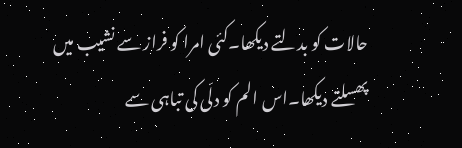حالات کو بدلتے دیکھا۔کئی امرا کو فراز سے نشیب میں پھسلتے دیکھا۔اس الم کو دلّی کی تباہی سے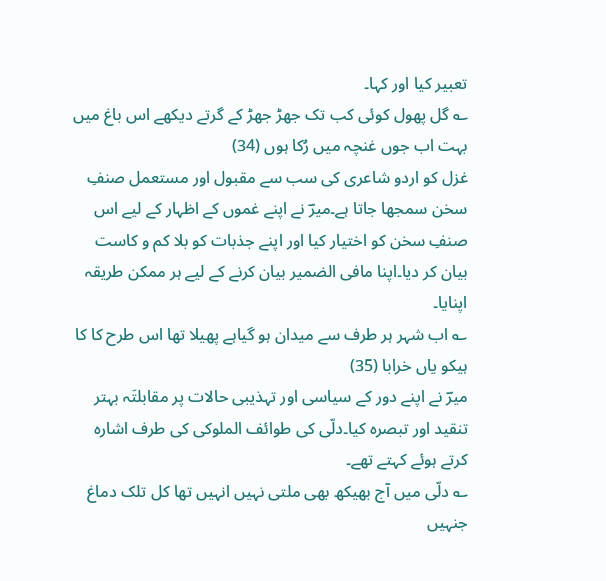تعبیر کیا اور کہا۔
؎ گل پھول کوئی کب تک جھڑ جھڑ کے گرتے دیکھے اس باغ میں بہت اب جوں غنچہ میں رُکا ہوں (34)
غزل کو اردو شاعری کی سب سے مقبول اور مستعمل صنفِ سخن سمجھا جاتا ہے۔میرؔ نے اپنے غموں کے اظہار کے لیے اس صنفِ سخن کو اختیار کیا اور اپنے جذبات کو بلا کم و کاست بیان کر دیا۔اپنا مافی الضمیر بیان کرنے کے لیے ہر ممکن طریقہ اپنایا۔
؎ اب شہر ہر طرف سے میدان ہو گیاہے پھیلا تھا اس طرح کا کا ہیکو یاں خرابا (35)
میرؔ نے اپنے دور کے سیاسی اور تہذیبی حالات پر مقابلتَہ بہتر تنقید اور تبصرہ کیا۔دلّی کی طوائف الملوکی کی طرف اشارہ کرتے ہوئے کہتے تھے۔
؎ دلّی میں آج بھیکھ بھی ملتی نہیں انہیں تھا کل تلک دماغ جنہیں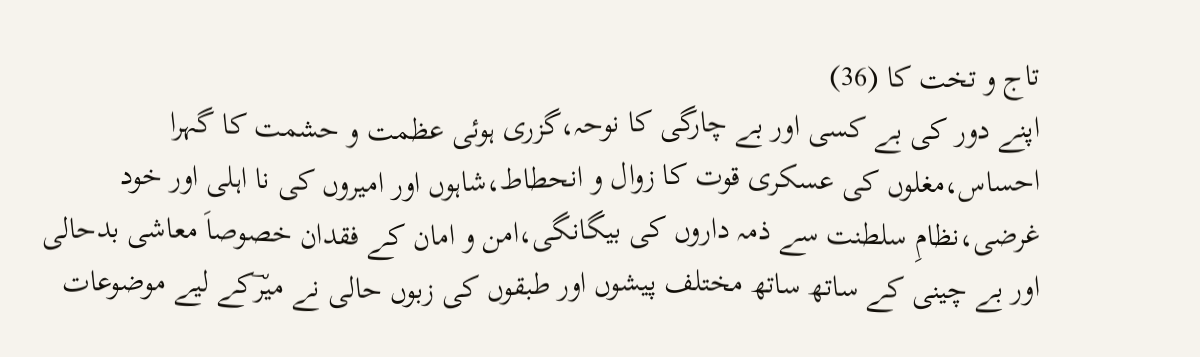تاج و تخت کا (36)
اپنے دور کی بے کسی اور بے چارگی کا نوحہ،گزری ہوئی عظمت و حشمت کا گہرا احساس،مغلوں کی عسکری قوت کا زوال و انحطاط،شاہوں اور امیروں کی نا اہلی اور خود غرضی،نظامِ سلطنت سے ذمہ داروں کی بیگانگی،امن و امان کے فقدان خصوصاَ معاشی بدحالی اور بے چینی کے ساتھ ساتھ مختلف پیشوں اور طبقوں کی زبوں حالی نے میرؔکے لیے موضوعات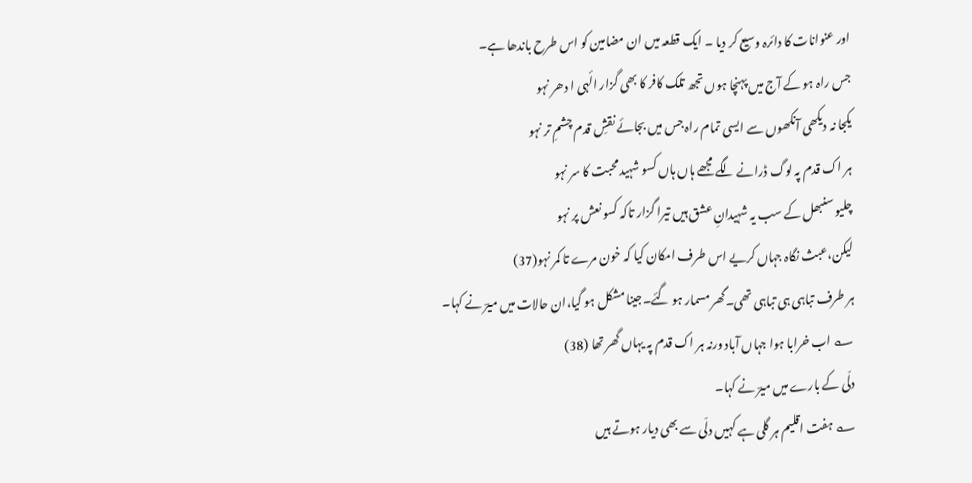اور عنوانات کا دائرہ وسیع کر دیا ۔ ایک قطعہ میں ان مضامین کو اس طرح باندھا ہے۔
جس راہ ہو کے آج میں پہنچا ہوں تجھ تلک کافر کا بھی گزار الٔہی ا دھر نہو
یکجا نہ دیکھی آنکھوں سے ایسی تمام راہ جس میں بجائے نقشِ قدم چشمِ تر نہو
ہر اک قدم پہ لوگ ڈرانے لگے مجھے ہاں ہاں کسو شہید محبت کا سر نہو
چلیو سنبھل کے سب یہ شہیدانِ عشق ہیں تیرا گزار تاکہ کسو نعش پر نہو
لیکن،عبث نگاہ جہاں کریے اس طرف امکان کیا کہ خون مرے تا کمر نہو(37)
ہر طرف تباہی ہی تباہی تھی۔گھر مسمار ہو گئے۔جینا مشکل ہو گیا،ان حالات میں میرؔ نے کہا۔
؎ اب خرابا ہوا جہاں آباد ورنہ ہر اک قدم پہ یہاں گھر تھا (38)
دلّی کے بارے میں میرؔ نے کہا۔
؎ ہفت اقلیم ہر گلی ہے کہیں دلّی سے بھی دیار ہوتے ہیں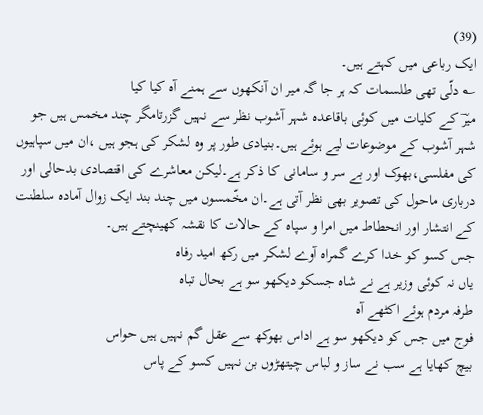(39)
ایک رباعی میں کہتے ہیں۔
؎ دلّی تھی طلسمات کہ ہر جا گہ میر ان آنکھوں سے ہمنے آہ کیا کیا
میرؔ کے کلیات میں کوئی باقاعدہ شہر آشوب نظر سے نہیں گزرتامگر چند مخمس ہیں جو شہر آشوب کے موضوعات لیے ہوئے ہیں۔بنیادی طور پر وہ لشکر کی ہجو ہیں ،ان میں سپاہیوں کی مفلسی،بھوک اور بے سر و سامانی کا ذکر ہے۔لیکن معاشرے کی اقتصادی بدحالی اور درباری ماحول کی تصویر بھی نظر آتی ہے۔ان مخّمسوں میں چند بند ایک زوال آمادہ سلطنت کے انتشار اور انحطاط میں امرا و سپاہ کے حالات کا نقشہ کھینچتے ہیں۔
جس کسو کو خدا کرے گمراہ آوے لشکر میں رکھ امید رفاہ
یاں نہ کوئی وزیر ہے نے شاہ جسکو دیکھو سو ہے بحال تباہ
طرفہ مردم ہوئے اکٹھے آہ
فوج میں جس کو دیکھو سو ہے اداس بھوکھ سے عقل گم نہیں ہیں حواس
بیچ کھایا ہے سب نے ساز و لباس چیتھڑوں بن نہیں کسو کے پاس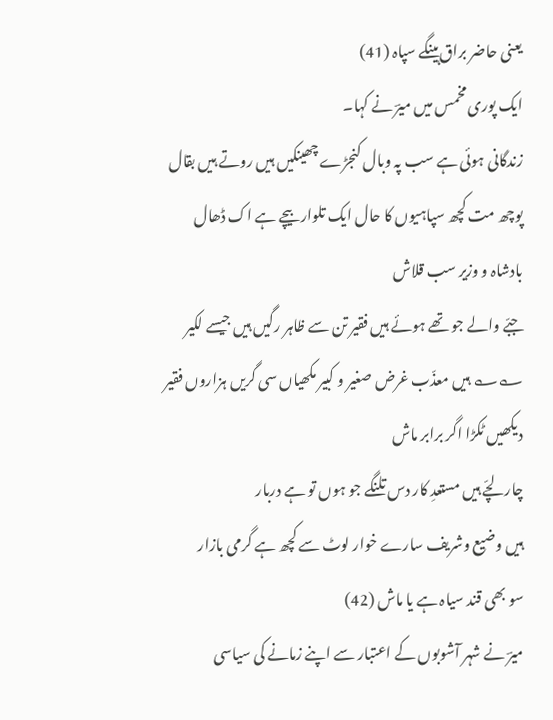یعنی حاضر براق ہینگے سپاہ (41)
ایک پوری مخمس میں میرؔ نے کہا۔
زندگانی ہوئی ہے سب پہ وبال کنجڑے چھینکیں ہیں روتے ہیں بقال
پوچھ مت کچھ سپاہیوں کا حال ایک تلوار بیچے ہے اک ڈھال
بادشاہ و وزیر سب قلاش
جبّے والے جو تھے ہوئے ہیں فقیر تن سے ظاہر رگیں ہیں جیسے لکیر
؎؎ ہیں معذّب غرض صغیر و کبیر مکھیاں سی گریں ہزاروں فقیر
دیکھیں ٹکڑا اگر برابر ماش
چار لچّے ہیں مستعدِ کار دس تلنگے جو ہوں تو ہے دربار
ہیں وضیع وشریف سارے خوار لوٹ سے کچھ ہے گرمی بازار
سو بھی قند سیاہ ہے یا ماش (42)
میرؔ نے شہر آشوبوں کے اعتبار سے اپنے زمانے کی سیاسی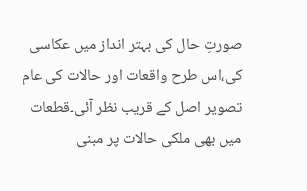صورتِ حال کی بہتر انداز میں عکاسی کی،اس طرح واقعات اور حالات کی عام تصویر اصل کے قریب نظر آئی۔قطعات میں بھی ملکی حالات پر مبنی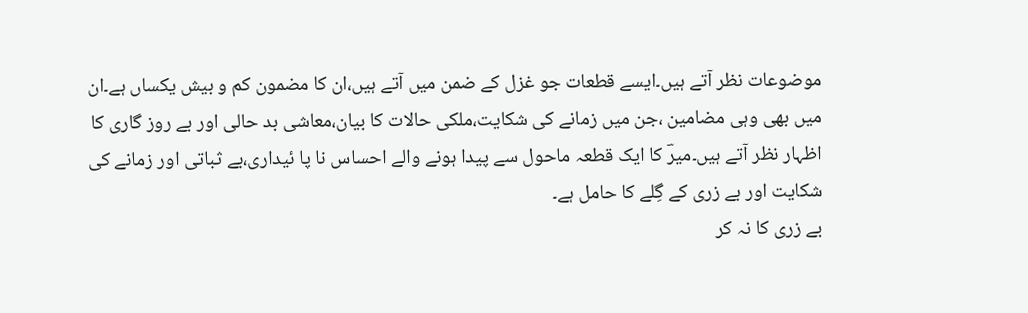موضوعات نظر آتے ہیں۔ایسے قطعات جو غزل کے ضمن میں آتے ہیں،ان کا مضمون کم و بیش یکساں ہے۔ان میں بھی وہی مضامین ،جن میں زمانے کی شکایت،ملکی حالات کا بیان،معاشی بد حالی اور بے روز گاری کا اظہار نظر آتے ہیں۔میرؔ کا ایک قطعہ ماحول سے پیدا ہونے والے احساس نا پا ئیداری،بے ثباتی اور زمانے کی شکایت اور بے زری کے گِلے کا حامل ہے۔
بے زری کا نہ کر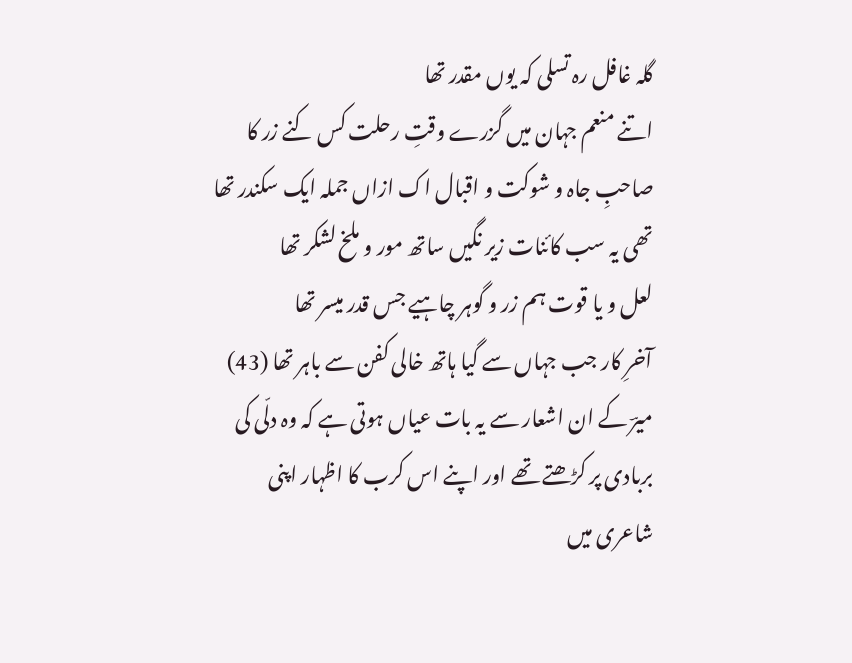گلہ غافل رہ تسلی کہ یوں مقدر تھا
اتنے منعم جہان میں گزرے وقتِ رحلت کس کنے زر کا
صاحبِ جاہ و شوکت و اقبال اک ازاں جملہ ایک سکندر تھا
تھی یہ سب کائنات زیر نگیں ساتھ مور و ملخ لشکر تھا
لعل و یا قوت ہم زر و گوہر چاہیے جس قدر میسر تھا
آخرِ کار جب جہاں سے گیا ہاتھ خالی کفن سے باہر تھا (43)
میرؔ کے ان اشعار سے یہ بات عیاں ہوتی ہے کہ وہ دلّی کی بربادی پر کڑھتے تھے اور اپنے اس کرب کا اظہار اپنی شاعری میں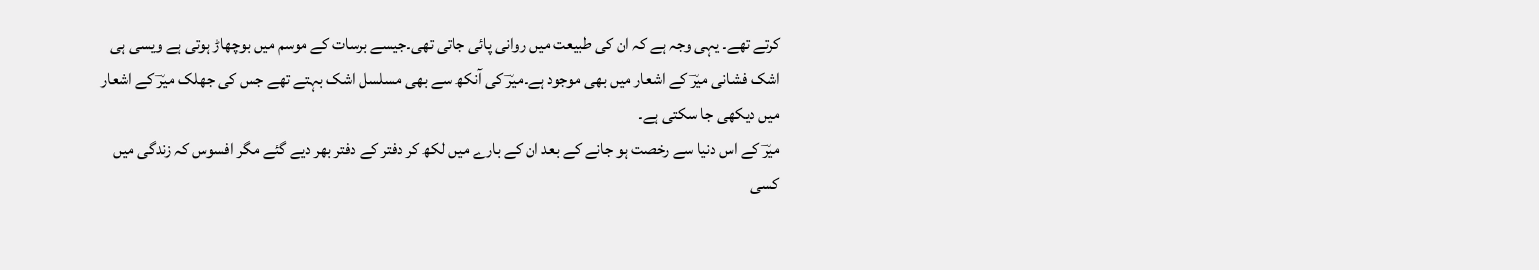کرتے تھے۔ یہی وجہ ہے کہ ان کی طبیعت میں روانی پائی جاتی تھی۔جیسے برسات کے موسم میں بوچھاڑ ہوتی ہے ویسی ہی اشک فشانی میرؔ کے اشعار میں بھی موجود ہے۔میرؔ کی آنکھ سے بھی مسلسل اشک بہتے تھے جس کی جھلک میرؔ کے اشعار میں دیکھی جا سکتی ہے۔
میرؔ کے اس دنیا سے رخصت ہو جانے کے بعد ان کے بارے میں لکھ کر دفتر کے دفتر بھر دیے گئے مگر افسوس کہ زندگی میں کسی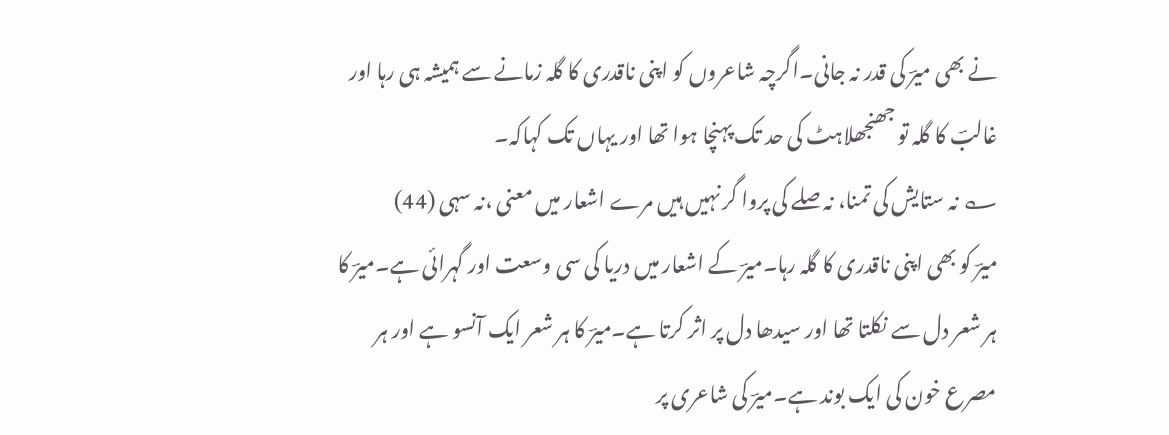نے بھی میرؔ کی قدر نہ جانی۔اگرچہ شاعروں کو اپنی ناقدری کا گلہ زمانے سے ہمیشہ ہی رہا اور غالبؔ کا گلہ تو جھنجھلاہٹ کی حد تک پہنچا ہوا تھا اور یہاں تک کہاکہ۔
؎ نہ ستایش کی تمنا، نہ صلے کی پروا گر نہیں ہیں مرے اشعار میں معنی ،نہ سہی (44)
میرؔ کو بھی اپنی ناقدری کا گلہ رہا۔میرؔ کے اشعار میں دریا کی سی وسعت اور گہرائی ہے۔میرؔ کا ہر شعر دل سے نکلتا تھا اور سیدھا دل پر اثر کرتا ہے۔میرؔ کا ہر شعر ایک آنسو ہے اور ہر مصرع خون کی ایک بوند ہے۔میرؔ کی شاعری پر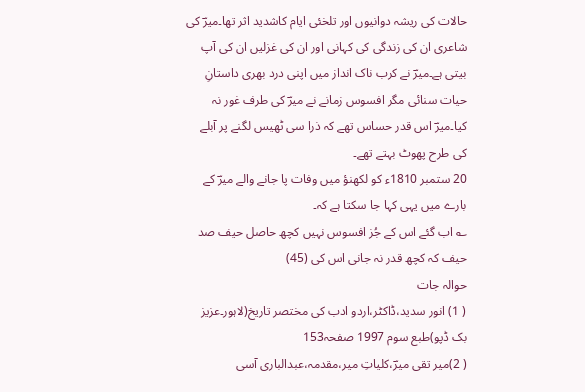حالات کی ریشہ دوانیوں اور تلخئی ایام کاشدید اثر تھا۔میرؔ کی شاعری ان کی زندگی کی کہانی اور ان کی غزلیں ان کی آپ بیتی ہے۔میرؔ نے کرب ناک انداز میں اپنی درد بھری داستانِ حیات سنائی مگر افسوس زمانے نے میرؔ کی طرف غور نہ کیا۔میرؔ اس قدر حساس تھے کہ ذرا سی ٹھیس لگنے پر آبلے کی طرح پھوٹ بہتے تھے۔
20 ستمبر 1810ء کو لکھنؤ میں وفات پا جانے والے میرؔ کے بارے میں یہی کہا جا سکتا ہے کہ۔
؎ اب گئے اس کے جُز افسوس نہیں کچھ حاصل حیف صد حیف کہ کچھ قدر نہ جانی اس کی (45)
حوالہ جات
( 1) انور سدید،ڈاکٹر،اردو ادب کی مختصر تاریخ(لاہور۔عزیز بک ڈپو)طبع سوم 1997 صفحہ153
( 2)میر تقی میرؔ،کلیاتِ میر،مقدمہ،عبدالباری آسی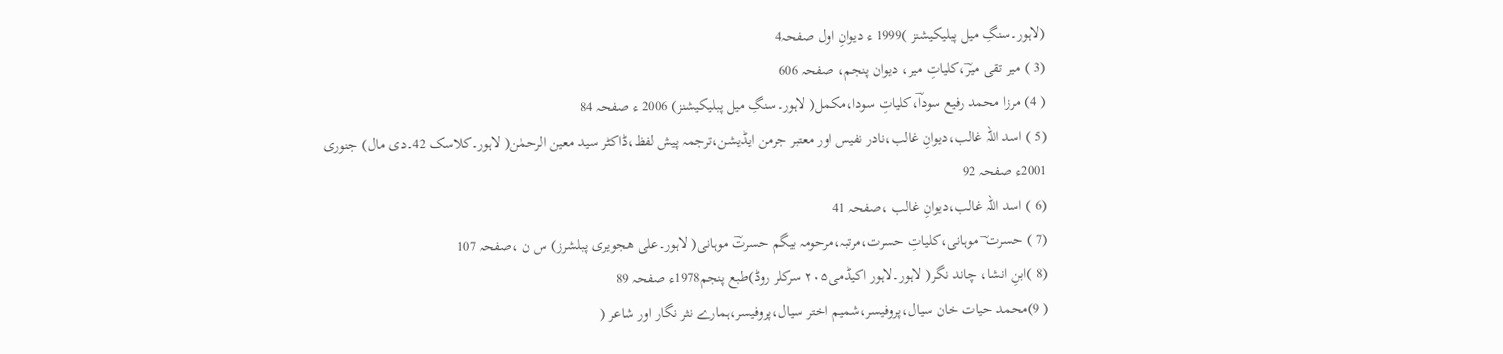(لاہور۔سنگِ میل پبلیکیشنز )1999 ء دیوانِ اول صفحہ4
(3 ) میر تقی میرؔ،کلیاتِ میر، دیوان پنجم، صفحہ 606
( 4) مرزا محمد رفیع سوداؔ،کلیاتِ سودا،مکمل( لاہور۔سنگِ میل پبلیکیشنز) 2006 ء صفحہ 84
(5 ) اسد اللہ غالب،دیوانِ غالب،نادر نفیس اور معتبر جرمن ایڈیشن،ترجمہ پیش لفظ،ڈاکٹر سید معین الرحمٰن( لاہور۔کلاسک 42۔دی مال) جنوری 2001ء صفحہ 92
(6 ) اسد اللہ غالب،دیوانِ غالب ،صفحہ 41
(7 ) حسرت ؔ موہانی،کلیاتِ حسرت،مرتبہ،مرحومہ بیگم حسرتؔ موہانی( لاہور۔علی ھجویری پبلشرز) س ن ،صفحہ 107
(8 )ابنِ انشا، چاند نگر( لاہور۔لاہور اکیڈمی۲۰۵ سرکلر روڈ)طبع پنجم1978ء صفحہ 89
( 9)محمد حیات خان سیال،پروفیسر،شمیم اختر سیال،پروفیسر،ہمارے نثر نگار اور شاعر (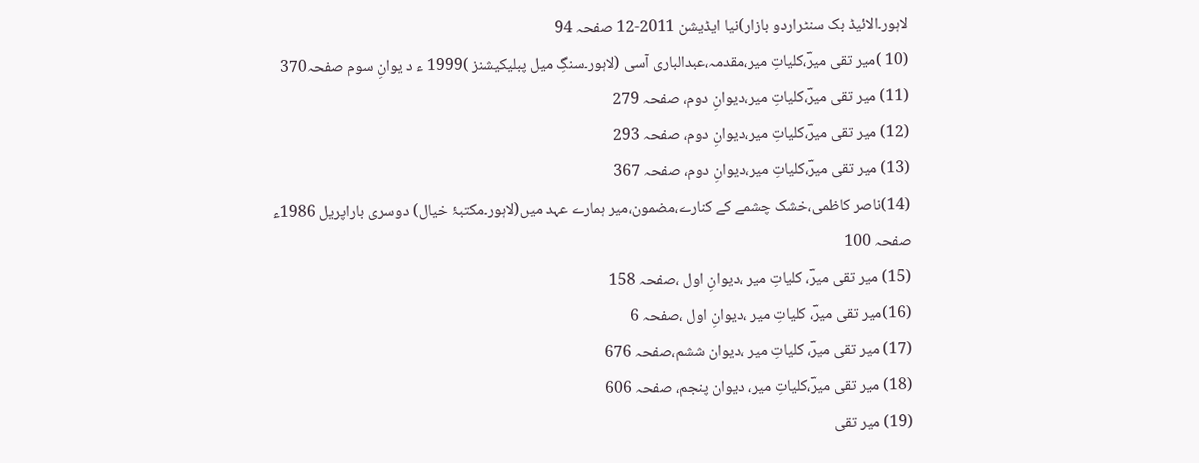لاہور۔الائیڈ بک سنٹراردو بازار)نیا ایڈیشن 2011-12 صفحہ 94
(10 )میر تقی میرؔ،کلیاتِ میر،مقدمہ،عبدالباری آسی (لاہور۔سنگِ میل پبلیکیشنز )1999 ء د یوانِ سوم صفحہ370
(11) میر تقی میرؔ،کلیاتِ میر،دیوانِ دوم، صفحہ 279
(12) میر تقی میرؔ،کلیاتِ میر،دیوانِ دوم، صفحہ 293
(13) میر تقی میرؔ،کلیاتِ میر،دیوانِ دوم، صفحہ 367
(14)ناصر کاظمی،خشک چشمے کے کنارے،مضمون،میر ہمارے عہد میں(لاہور۔مکتبۂ خیال) دوسری باراپریل 1986ء صفحہ 100
(15) میر تقی میرؔ، کلیاتِ میر ،دیوانِ اول ،صفحہ 158
(16)میر تقی میرؔ، کلیاتِ میر ،دیوانِ اول ،صفحہ 6
(17) میر تقی میرؔ، کلیاتِ میر ،دیوان ششم،صفحہ 676
(18) میر تقی میرؔ،کلیاتِ میر، دیوان پنجم، صفحہ 606
(19) میر تقی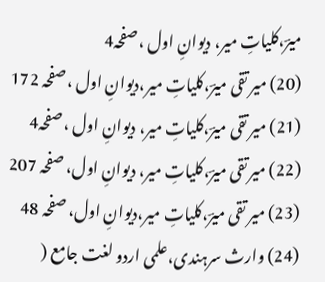میرؔ،کلیاتِ میر، دیوانِ اول ،صفحہ4
(20) میر تقی میرؔ،کلیاتِ میر،دیوانِ اول ،صفحہ 172
(21) میر تقی میرؔ،کلیاتِ میر، دیوانِ اول ،صفحہ4
(22) میر تقی میرؔ،کلیاتِ میر، دیوانِ اول، صفحہ 207
(23) میر تقی میرؔ،کلیاتِ میر،دیوانِ اول، صفحہ 48
(24) وارث سرہندی،علمی اردو لغت جامع (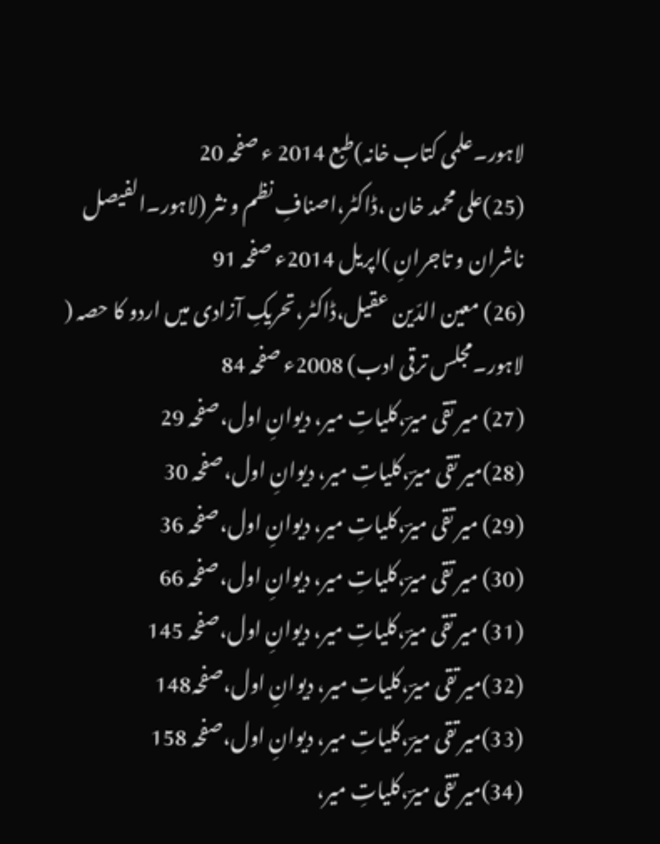لاہور۔علمی کتاب خانہ)طبع 2014 ء صفحہ 20
(25)علی محمد خان ،ڈاکٹر،اصنافِ نظم و نثر (لاہور۔الفیصل ناشران و تاجرانِ )اپریل 2014ء صفحہ 91
(26) معین الدّین عقیل،ڈاکٹر،تحریکِ آزادی میں اردو کا حصہ ( لاہور۔مجلس ترقی ادب) 2008ء صفحہ 84
(27) میر تقی میرؔ،کلیاتِ میر، دیوانِ اول،صفحہ 29
(28)میر تقی میرؔ،کلیاتِ میر، دیوانِ اول،صفحہ 30
(29) میر تقی میرؔ،کلیاتِ میر، دیوانِ اول،صفحہ 36
(30) میر تقی میرؔ،کلیاتِ میر، دیوانِ اول،صفحہ 66
(31) میر تقی میرؔ،کلیاتِ میر، دیوانِ اول،صفحہ 145
(32)میر تقی میرؔ،کلیاتِ میر، دیوانِ اول،صفحہ148
(33)میر تقی میرؔ،کلیاتِ میر، دیوانِ اول،صفحہ 158
(34)میر تقی میرؔ،کلیاتِ میر،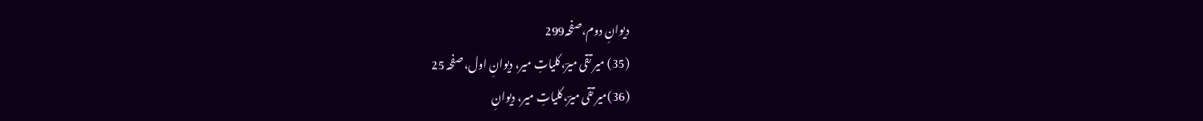دیوانِ دوم،صفحہ299
(35) میر تقی میرؔ،کلیاتِ میر، دیوانِ اول،صفحہ 25
(36)میر تقی میرؔ،کلیاتِ میر، دیوانِ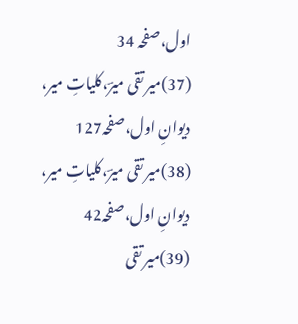اول،صفحہ 34
(37)میر تقی میرؔ،کلیاتِ میر، دیوانِ اول،صفحہ127
(38)میر تقی میرؔ،کلیاتِ میر، دیوانِ اول،صفحہ42
(39)میر تقی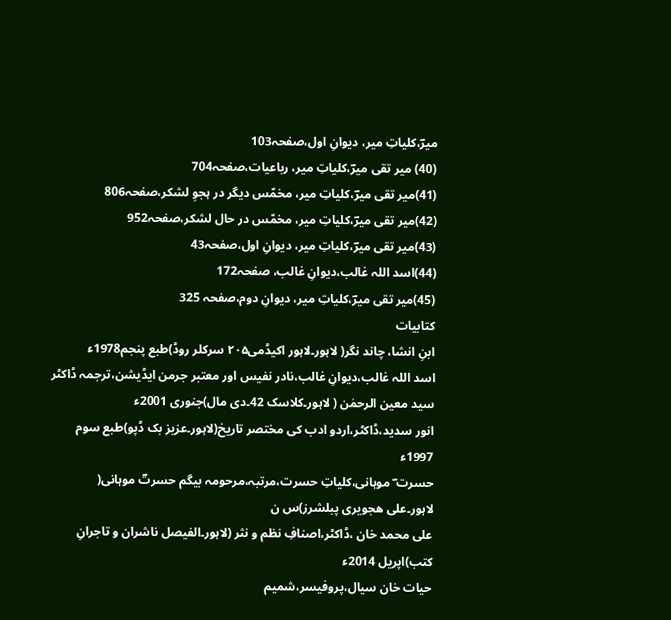میرؔ،کلیاتِ میر، دیوانِ اول،صفحہ103
(40) میر تقی میرؔ،کلیاتِ میر، رباعیات،صفحہ704
(41)میر تقی میرؔ،کلیاتِ میر، مخمّس دیگر در ہجوِ لشکر،صفحہ806
(42)میر تقی میرؔ،کلیاتِ میر، مخمّس در حال لشکر،صفحہ952
(43)میر تقی میرؔ،کلیاتِ میر، دیوانِ اول،صفحہ43
(44)اسد اللہ غالب،دیوانِ غالب، صفحہ172
(45)میر تقی میرؔ،کلیاتِ میر، دیوانِ دوم،صفحہ 325
کتابیات
ابنِ انشا، چاند نگر( لاہور۔لاہور اکیڈمی۲۰۵ سرکلر روڈ)طبع پنجم1978ء
اسد اللہ غالب،دیوانِ غالب،نادر نفیس اور معتبر جرمن ایڈیشن،ترجمہ ڈاکٹر سید معین الرحمٰن ( لاہور۔کلاسک 42۔دی مال)جنوری 2001ء
انور سدید،ڈاکٹر،اردو ادب کی مختصر تاریخ(لاہور۔عزیز بک ڈپو)طبع سوم 1997ء
حسرت ؔ موہانی،کلیاتِ حسرت،مرتبہ،مرحومہ بیگم حسرتؔ موہانی( لاہور۔علی ھجویری پبلشرز)س ن
علی محمد خان ،ڈاکٹر،اصنافِ نظم و نثر (لاہور۔الفیصل ناشران و تاجرانِ کتب)اپریل 2014ء
حیات خان سیال،پروفیسر،شمیم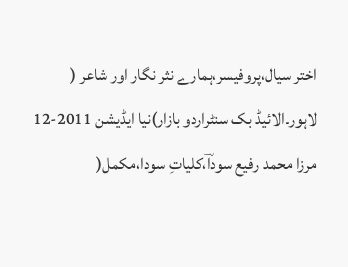اختر سیال،پروفیسر،ہمارے نثر نگار اور شاعر ( لاہور۔الائیڈ بک سنٹراردو بازار)نیا ایڈیشن 2011-12
مرزا محمد رفیع سوداؔ،کلیاتِ سودا،مکمل(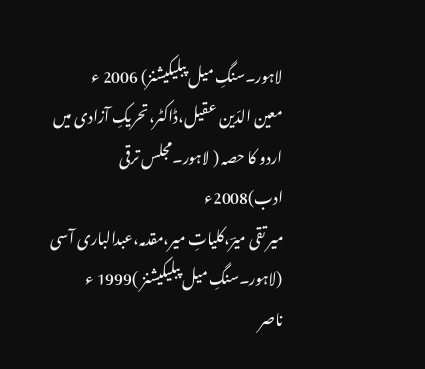لاہور۔سنگِ میل پبلیکیشنز) 2006 ء
معین الدّین عقیل،ڈاکٹر،تحریکِ آزادی میں اردو کا حصہ ( لاہور۔مجلس ترقی ادب)2008ء
میر تقی میرؔ،کلیاتِ میر،مقدمہ،عبدالباری آسی (لاہور۔سنگِ میل پبلیکیشنز )1999 ء
ناصر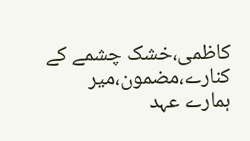کاظمی،خشک چشمے کے کنارے،مضمون،میر ہمارے عہد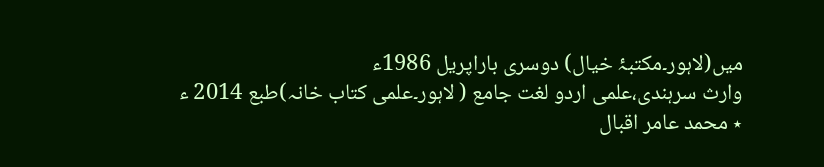میں(لاہور۔مکتبۂ خیال) دوسری باراپریل 1986ء
وارث سرہندی،علمی اردو لغت جامع ( لاہور۔علمی کتاب خانہ)طبع 2014 ء
٭ محمد عامر اقبال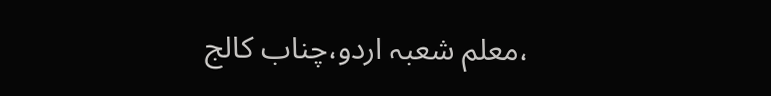،معلم شعبہ اردو،چناب کالج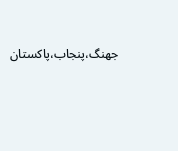جھنگ،پنجاب،پاکستان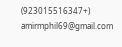(923015516347+) amirmphil69@gmail.com